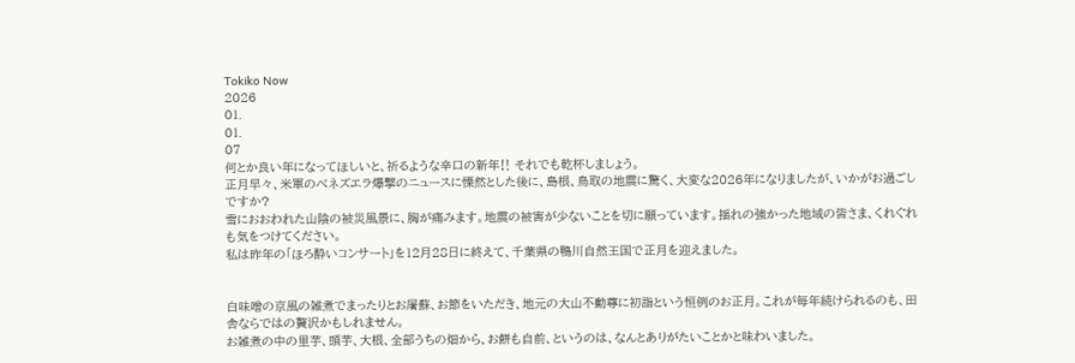Tokiko Now
2026
01.
01.
07
何とか良い年になってほしいと、祈るような辛口の新年‼ それでも乾杯しましょう。
正月早々、米軍のべネズエラ爆撃のニュースに慄然とした後に、島根、鳥取の地震に驚く、大変な2026年になりましたが、いかがお過ごしですか?
雪におおわれた山陰の被災風景に、胸が痛みます。地震の被害が少ないことを切に願っています。揺れの強かった地域の皆さま、くれぐれも気をつけてください。
私は昨年の「ほろ酔いコンサート」を12月28日に終えて、千葉県の鴨川自然王国で正月を迎えました。


白味噌の京風の雑煮でまったりとお屠蘇、お節をいただき、地元の大山不動尊に初詣という恒例のお正月。これが毎年続けられるのも、田舎ならではの贅沢かもしれません。
お雑煮の中の里芋、頭芋、大根、全部うちの畑から、お餅も自前、というのは、なんとありがたいことかと味わいました。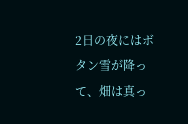2日の夜にはボタン雪が降って、畑は真っ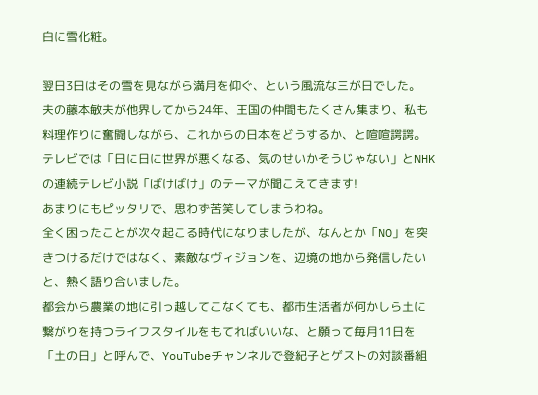白に雪化粧。

翌日3日はその雪を見ながら満月を仰ぐ、という風流な三が日でした。
夫の藤本敏夫が他界してから24年、王国の仲間もたくさん集まり、私も料理作りに奮闘しながら、これからの日本をどうするか、と喧喧諤諤。
テレビでは「日に日に世界が悪くなる、気のせいかそうじゃない」とNHKの連続テレビ小説「ばけばけ」のテーマが聞こえてきます!
あまりにもピッタリで、思わず苦笑してしまうわね。
全く困ったことが次々起こる時代になりましたが、なんとか「NO」を突きつけるだけではなく、素敵なヴィジョンを、辺境の地から発信したいと、熱く語り合いました。
都会から農業の地に引っ越してこなくても、都市生活者が何かしら土に繋がりを持つライフスタイルをもてればいいな、と願って毎月11日を「土の日」と呼んで、YouTubeチャンネルで登紀子とゲストの対談番組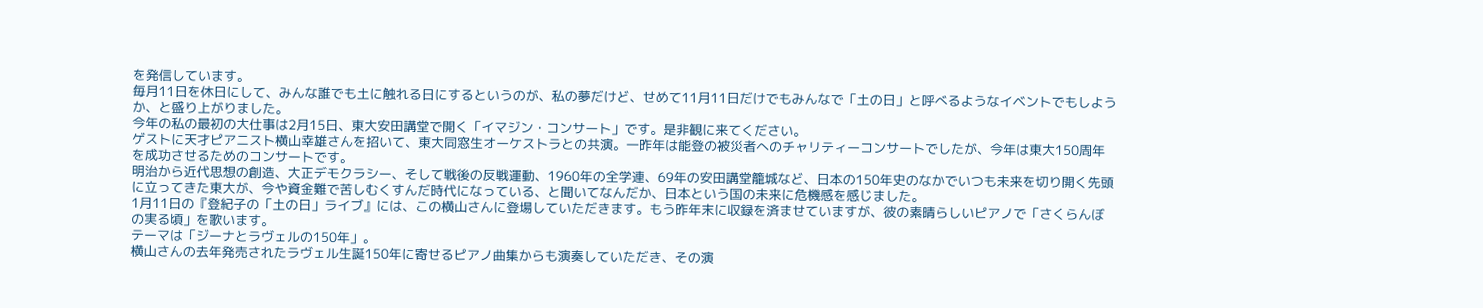を発信しています。
毎月11日を休日にして、みんな誰でも土に触れる日にするというのが、私の夢だけど、せめて11月11日だけでもみんなで「土の日」と呼べるようなイベントでもしようか、と盛り上がりました。
今年の私の最初の大仕事は2月15日、東大安田講堂で開く「イマジン・コンサート」です。是非観に来てください。
ゲストに天才ピアニスト横山幸雄さんを招いて、東大同窓生オーケストラとの共演。一昨年は能登の被災者へのチャリティーコンサートでしたが、今年は東大150周年を成功させるためのコンサートです。
明治から近代思想の創造、大正デモクラシー、そして戦後の反戦運動、1960年の全学連、69年の安田講堂籠城など、日本の150年史のなかでいつも未来を切り開く先頭に立ってきた東大が、今や資金難で苦しむくすんだ時代になっている、と聞いてなんだか、日本という国の未来に危機感を感じました。
1月11日の『登紀子の「土の日」ライブ』には、この横山さんに登場していただきます。もう昨年末に収録を済ませていますが、彼の素晴らしいピアノで「さくらんぼの実る頃」を歌います。
テーマは「ジーナとラヴェルの150年」。
横山さんの去年発売されたラヴェル生誕150年に寄せるピアノ曲集からも演奏していただき、その演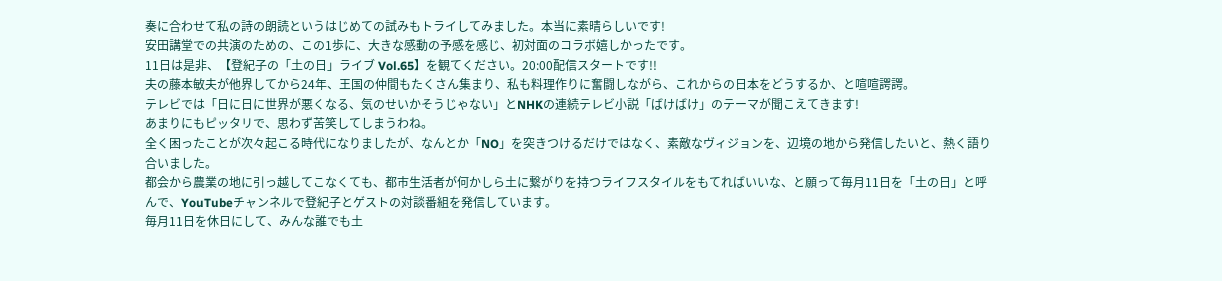奏に合わせて私の詩の朗読というはじめての試みもトライしてみました。本当に素晴らしいです!
安田講堂での共演のための、この1歩に、大きな感動の予感を感じ、初対面のコラボ嬉しかったです。
11日は是非、【登紀子の「土の日」ライブ Vol.65】を観てください。20:00配信スタートです!!
夫の藤本敏夫が他界してから24年、王国の仲間もたくさん集まり、私も料理作りに奮闘しながら、これからの日本をどうするか、と喧喧諤諤。
テレビでは「日に日に世界が悪くなる、気のせいかそうじゃない」とNHKの連続テレビ小説「ばけばけ」のテーマが聞こえてきます!
あまりにもピッタリで、思わず苦笑してしまうわね。
全く困ったことが次々起こる時代になりましたが、なんとか「NO」を突きつけるだけではなく、素敵なヴィジョンを、辺境の地から発信したいと、熱く語り合いました。
都会から農業の地に引っ越してこなくても、都市生活者が何かしら土に繋がりを持つライフスタイルをもてればいいな、と願って毎月11日を「土の日」と呼んで、YouTubeチャンネルで登紀子とゲストの対談番組を発信しています。
毎月11日を休日にして、みんな誰でも土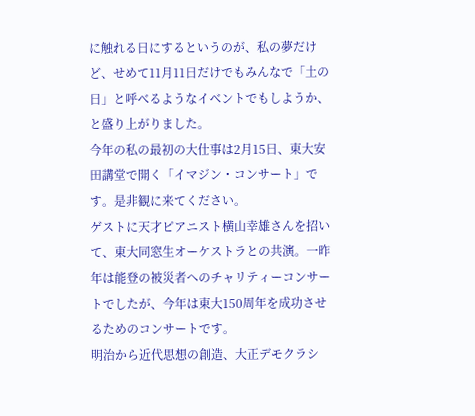に触れる日にするというのが、私の夢だけど、せめて11月11日だけでもみんなで「土の日」と呼べるようなイベントでもしようか、と盛り上がりました。
今年の私の最初の大仕事は2月15日、東大安田講堂で開く「イマジン・コンサート」です。是非観に来てください。
ゲストに天才ピアニスト横山幸雄さんを招いて、東大同窓生オーケストラとの共演。一昨年は能登の被災者へのチャリティーコンサートでしたが、今年は東大150周年を成功させるためのコンサートです。
明治から近代思想の創造、大正デモクラシ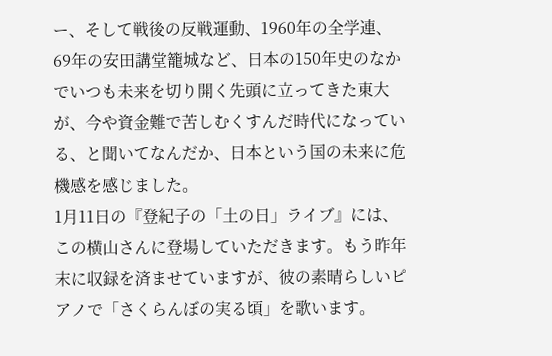ー、そして戦後の反戦運動、1960年の全学連、69年の安田講堂籠城など、日本の150年史のなかでいつも未来を切り開く先頭に立ってきた東大が、今や資金難で苦しむくすんだ時代になっている、と聞いてなんだか、日本という国の未来に危機感を感じました。
1月11日の『登紀子の「土の日」ライブ』には、この横山さんに登場していただきます。もう昨年末に収録を済ませていますが、彼の素晴らしいピアノで「さくらんぼの実る頃」を歌います。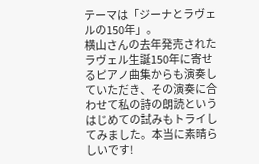テーマは「ジーナとラヴェルの150年」。
横山さんの去年発売されたラヴェル生誕150年に寄せるピアノ曲集からも演奏していただき、その演奏に合わせて私の詩の朗読というはじめての試みもトライしてみました。本当に素晴らしいです!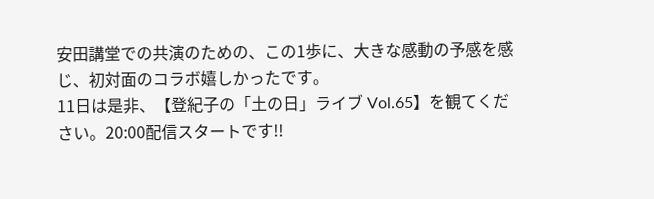安田講堂での共演のための、この1歩に、大きな感動の予感を感じ、初対面のコラボ嬉しかったです。
11日は是非、【登紀子の「土の日」ライブ Vol.65】を観てください。20:00配信スタートです!!